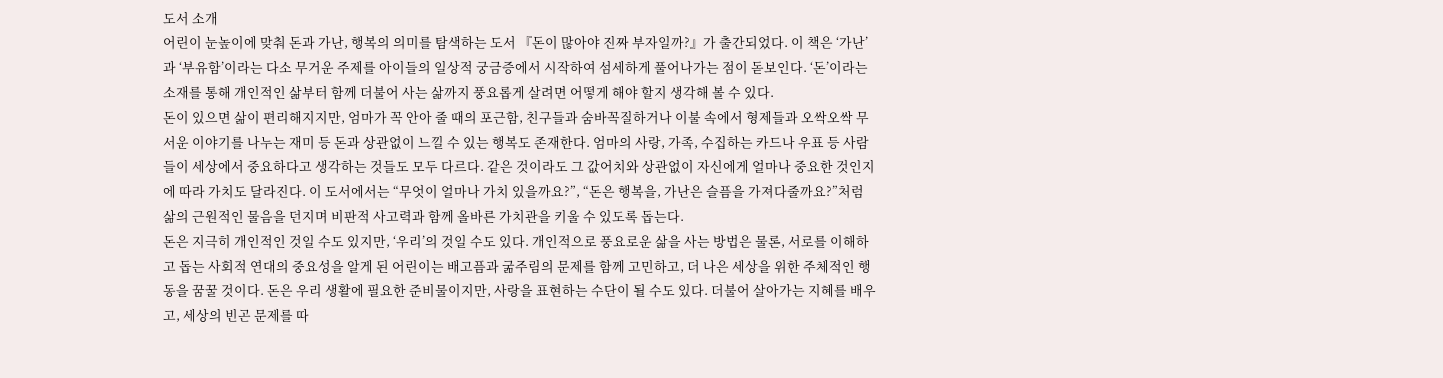도서 소개
어린이 눈높이에 맞춰 돈과 가난, 행복의 의미를 탐색하는 도서 『돈이 많아야 진짜 부자일까?』가 출간되었다. 이 책은 ‘가난’과 ‘부유함’이라는 다소 무거운 주제를 아이들의 일상적 궁금증에서 시작하여 섬세하게 풀어나가는 점이 돋보인다. ‘돈’이라는 소재를 통해 개인적인 삶부터 함께 더불어 사는 삶까지 풍요롭게 살려면 어떻게 해야 할지 생각해 볼 수 있다.
돈이 있으면 삶이 편리해지지만, 엄마가 꼭 안아 줄 때의 포근함, 친구들과 숨바꼭질하거나 이불 속에서 형제들과 오싹오싹 무서운 이야기를 나누는 재미 등 돈과 상관없이 느낄 수 있는 행복도 존재한다. 엄마의 사랑, 가족, 수집하는 카드나 우표 등 사람들이 세상에서 중요하다고 생각하는 것들도 모두 다르다. 같은 것이라도 그 값어치와 상관없이 자신에게 얼마나 중요한 것인지에 따라 가치도 달라진다. 이 도서에서는 “무엇이 얼마나 가치 있을까요?”, “돈은 행복을, 가난은 슬픔을 가져다줄까요?”처럼 삶의 근원적인 물음을 던지며 비판적 사고력과 함께 올바른 가치관을 키울 수 있도록 돕는다.
돈은 지극히 개인적인 것일 수도 있지만, ‘우리’의 것일 수도 있다. 개인적으로 풍요로운 삶을 사는 방법은 물론, 서로를 이해하고 돕는 사회적 연대의 중요성을 알게 된 어린이는 배고픔과 굶주림의 문제를 함께 고민하고, 더 나은 세상을 위한 주체적인 행동을 꿈꿀 것이다. 돈은 우리 생활에 필요한 준비물이지만, 사랑을 표현하는 수단이 될 수도 있다. 더불어 살아가는 지혜를 배우고, 세상의 빈곤 문제를 따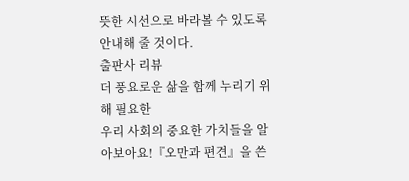뜻한 시선으로 바라볼 수 있도록 안내해 줄 것이다.
출판사 리뷰
더 풍요로운 삶을 함께 누리기 위해 필요한
우리 사회의 중요한 가치들을 알아보아요!『오만과 편견』을 쓴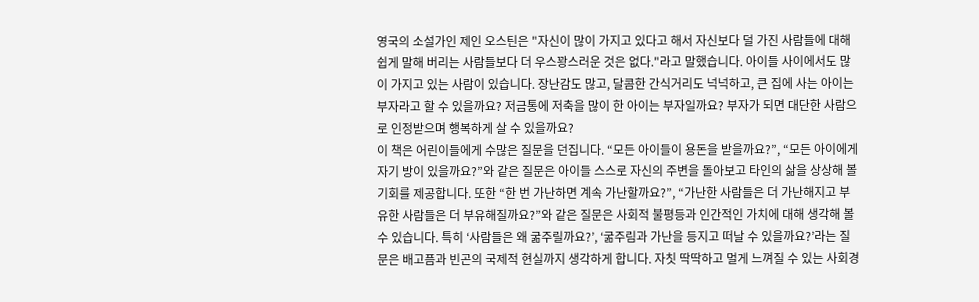영국의 소설가인 제인 오스틴은 "자신이 많이 가지고 있다고 해서 자신보다 덜 가진 사람들에 대해 쉽게 말해 버리는 사람들보다 더 우스꽝스러운 것은 없다."라고 말했습니다. 아이들 사이에서도 많이 가지고 있는 사람이 있습니다. 장난감도 많고, 달콤한 간식거리도 넉넉하고, 큰 집에 사는 아이는 부자라고 할 수 있을까요? 저금통에 저축을 많이 한 아이는 부자일까요? 부자가 되면 대단한 사람으로 인정받으며 행복하게 살 수 있을까요?
이 책은 어린이들에게 수많은 질문을 던집니다. “모든 아이들이 용돈을 받을까요?”, “모든 아이에게 자기 방이 있을까요?”와 같은 질문은 아이들 스스로 자신의 주변을 돌아보고 타인의 삶을 상상해 볼 기회를 제공합니다. 또한 “한 번 가난하면 계속 가난할까요?”, “가난한 사람들은 더 가난해지고 부유한 사람들은 더 부유해질까요?”와 같은 질문은 사회적 불평등과 인간적인 가치에 대해 생각해 볼 수 있습니다. 특히 ‘사람들은 왜 굶주릴까요?’, ‘굶주림과 가난을 등지고 떠날 수 있을까요?’라는 질문은 배고픔과 빈곤의 국제적 현실까지 생각하게 합니다. 자칫 딱딱하고 멀게 느껴질 수 있는 사회경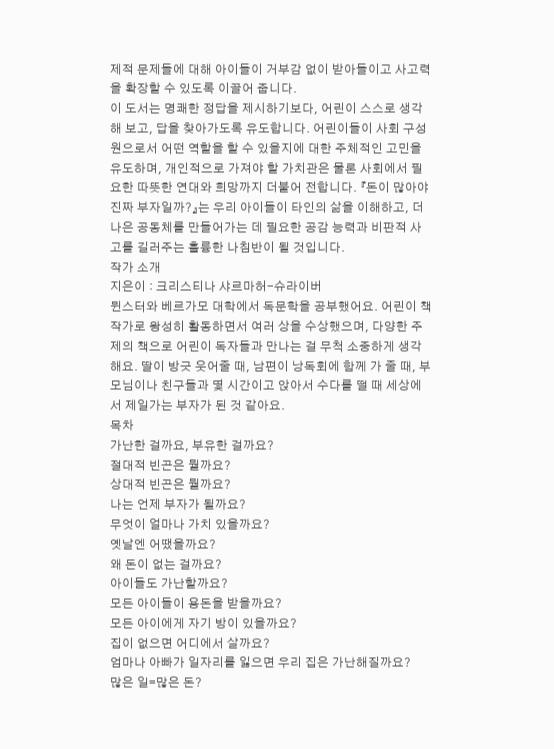제적 문제들에 대해 아이들이 거부감 없이 받아들이고 사고력을 확장할 수 있도록 이끌어 줍니다.
이 도서는 명쾌한 정답을 제시하기보다, 어린이 스스로 생각해 보고, 답을 찾아가도록 유도합니다. 어린이들이 사회 구성원으로서 어떤 역할을 할 수 있을지에 대한 주체적인 고민을 유도하며, 개인적으로 가져야 할 가치관은 물론 사회에서 필요한 따뜻한 연대와 희망까지 더불어 전합니다. 『돈이 많아야 진짜 부자일까?』는 우리 아이들이 타인의 삶을 이해하고, 더 나은 공동체를 만들어가는 데 필요한 공감 능력과 비판적 사고를 길러주는 훌륭한 나침반이 될 것입니다.
작가 소개
지은이 : 크리스티나 샤르마허-슈라이버
뮌스터와 베르가모 대학에서 독문학을 공부했어요. 어린이 책 작가로 왕성히 활동하면서 여러 상을 수상했으며, 다양한 주제의 책으로 어린이 독자들과 만나는 걸 무척 소중하게 생각해요. 딸이 방긋 웃어줄 때, 남편이 낭독회에 함께 가 줄 때, 부모님이나 친구들과 몇 시간이고 앉아서 수다를 떨 때 세상에서 제일가는 부자가 된 것 같아요.
목차
가난한 걸까요, 부유한 걸까요?
절대적 빈곤은 뭘까요?
상대적 빈곤은 뭘까요?
나는 언제 부자가 될까요?
무엇이 얼마나 가치 있을까요?
옛날엔 어땠을까요?
왜 돈이 없는 걸까요?
아이들도 가난할까요?
모든 아이들이 용돈을 받을까요?
모든 아이에게 자기 방이 있을까요?
집이 없으면 어디에서 살까요?
엄마나 아빠가 일자리를 잃으면 우리 집은 가난해질까요?
많은 일=많은 돈?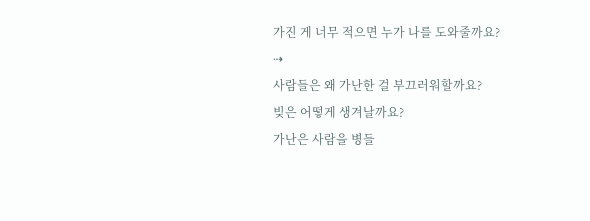가진 게 너무 적으면 누가 나를 도와줄까요?
⇢
사람들은 왜 가난한 걸 부끄러워할까요?
빚은 어떻게 생겨날까요?
가난은 사람을 병들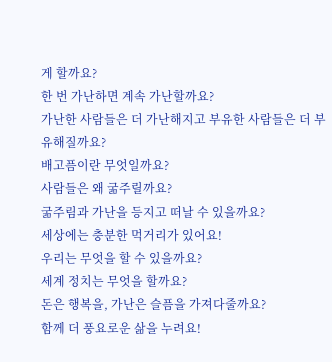게 할까요?
한 번 가난하면 계속 가난할까요?
가난한 사람들은 더 가난해지고 부유한 사람들은 더 부유해질까요?
배고픔이란 무엇일까요?
사람들은 왜 굶주릴까요?
굶주림과 가난을 등지고 떠날 수 있을까요?
세상에는 충분한 먹거리가 있어요!
우리는 무엇을 할 수 있을까요?
세계 정치는 무엇을 할까요?
돈은 행복을, 가난은 슬픔을 가져다줄까요?
함께 더 풍요로운 삶을 누려요!